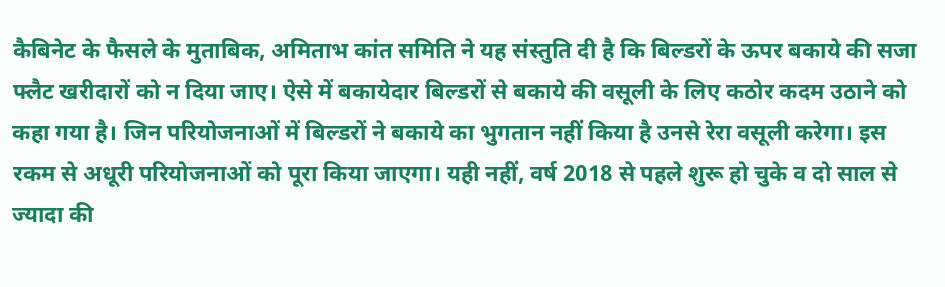कैबिनेट के फैसले के मुताबिक, अमिताभ कांत समिति ने यह संस्तुति दी है कि बिल्डरों के ऊपर बकाये की सजा फ्लैट खरीदारों को न दिया जाए। ऐसे में बकायेदार बिल्डरों से बकाये की वसूली के लिए कठोर कदम उठाने को कहा गया है। जिन परियोजनाओं में बिल्डरों ने बकाये का भुगतान नहीं किया है उनसे रेरा वसूली करेगा। इस रकम से अधूरी परियोजनाओं को पूरा किया जाएगा। यही नहीं, वर्ष 2018 से पहले शुरू हो चुके व दो साल से ज्यादा की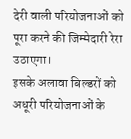देरी वाली परियोजनाओं को पूरा करने की जिम्मेदारी रेरा उठाएगा।
इसके अलावा बिल्डरों को अधूरी परियोजनाओं के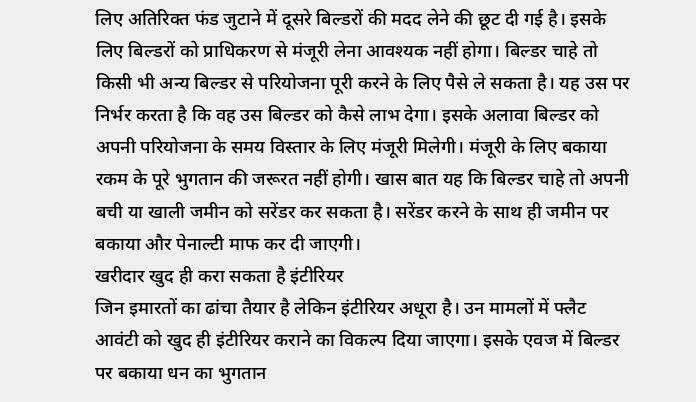लिए अतिरिक्त फंड जुटाने में दूसरे बिल्डरों की मदद लेने की छूट दी गई है। इसके लिए बिल्डरों को प्राधिकरण से मंजूरी लेना आवश्यक नहीं होगा। बिल्डर चाहे तो किसी भी अन्य बिल्डर से परियोजना पूरी करने के लिए पैसे ले सकता है। यह उस पर निर्भर करता है कि वह उस बिल्डर को कैसे लाभ देगा। इसके अलावा बिल्डर को अपनी परियोजना के समय विस्तार के लिए मंजूरी मिलेगी। मंजूरी के लिए बकाया रकम के पूरे भुगतान की जरूरत नहीं होगी। खास बात यह कि बिल्डर चाहे तो अपनी बची या खाली जमीन को सरेंडर कर सकता है। सरेंडर करने के साथ ही जमीन पर बकाया और पेनाल्टी माफ कर दी जाएगी।
खरीदार खुद ही करा सकता है इंटीरियर
जिन इमारतों का ढांचा तैयार है लेकिन इंटीरियर अधूरा है। उन मामलों में फ्लैट आवंटी को खुद ही इंटीरियर कराने का विकल्प दिया जाएगा। इसके एवज में बिल्डर पर बकाया धन का भुगतान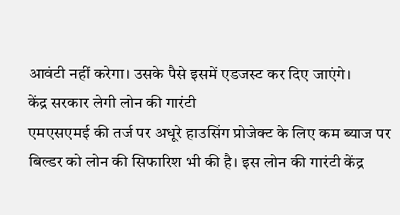आवंटी नहीं करेगा। उसके पैसे इसमें एडजस्ट कर दिए जाएंगे।
केंद्र सरकार लेगी लोन की गारंटी
एमएसएमई की तर्ज पर अधूरे हाउसिंग प्रोजेक्ट के लिए कम ब्याज पर बिल्डर को लोन की सिफारिश भी की है। इस लोन की गारंटी केंद्र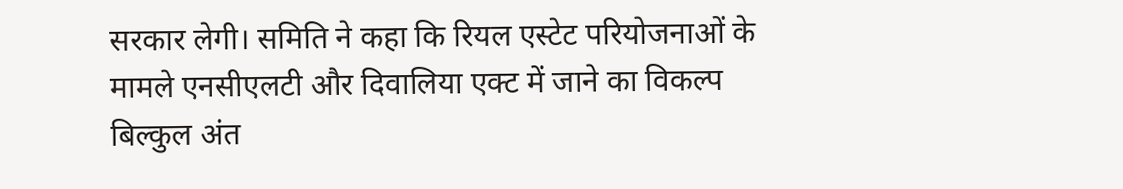सरकार लेगी। समिति ने कहा कि रियल एस्टेट परियोजनाओं के मामले एनसीएलटी और दिवालिया एक्ट में जाने का विकल्प बिल्कुल अंत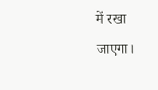में रखा जाएगा।